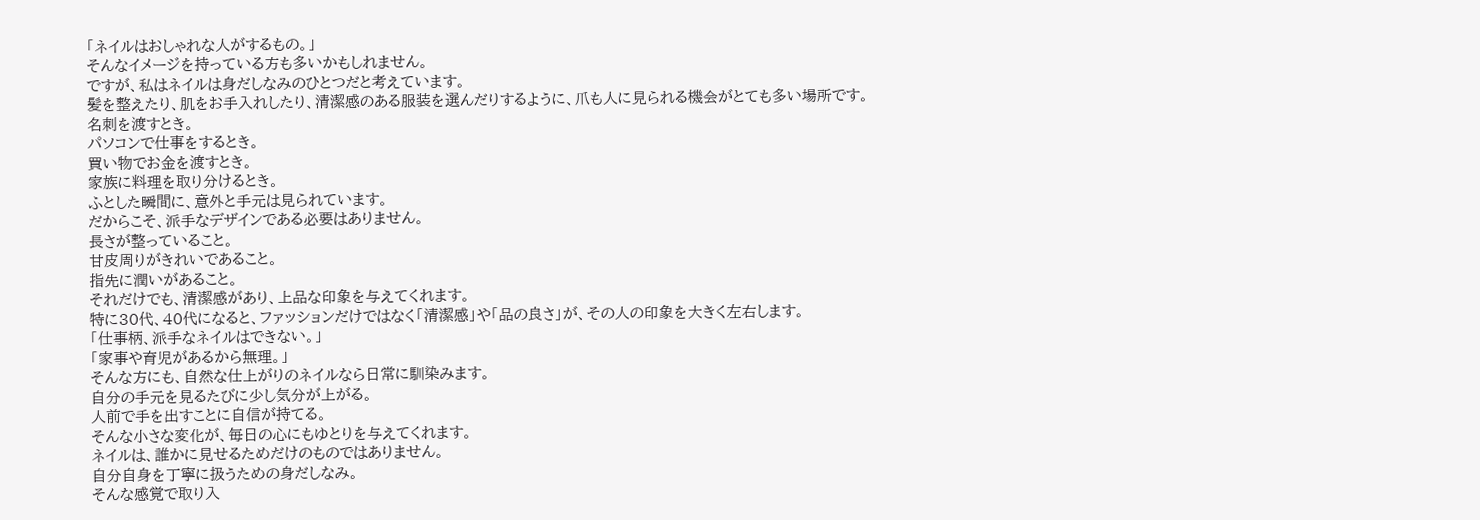「ネイルはおしゃれな人がするもの。」
そんなイメージを持っている方も多いかもしれません。
ですが、私はネイルは身だしなみのひとつだと考えています。
髪を整えたり、肌をお手入れしたり、清潔感のある服装を選んだりするように、爪も人に見られる機会がとても多い場所です。
名刺を渡すとき。
パソコンで仕事をするとき。
買い物でお金を渡すとき。
家族に料理を取り分けるとき。
ふとした瞬間に、意外と手元は見られています。
だからこそ、派手なデザインである必要はありません。
長さが整っていること。
甘皮周りがきれいであること。
指先に潤いがあること。
それだけでも、清潔感があり、上品な印象を与えてくれます。
特に30代、40代になると、ファッションだけではなく「清潔感」や「品の良さ」が、その人の印象を大きく左右します。
「仕事柄、派手なネイルはできない。」
「家事や育児があるから無理。」
そんな方にも、自然な仕上がりのネイルなら日常に馴染みます。
自分の手元を見るたびに少し気分が上がる。
人前で手を出すことに自信が持てる。
そんな小さな変化が、毎日の心にもゆとりを与えてくれます。
ネイルは、誰かに見せるためだけのものではありません。
自分自身を丁寧に扱うための身だしなみ。
そんな感覚で取り入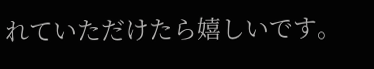れていただけたら嬉しいです。